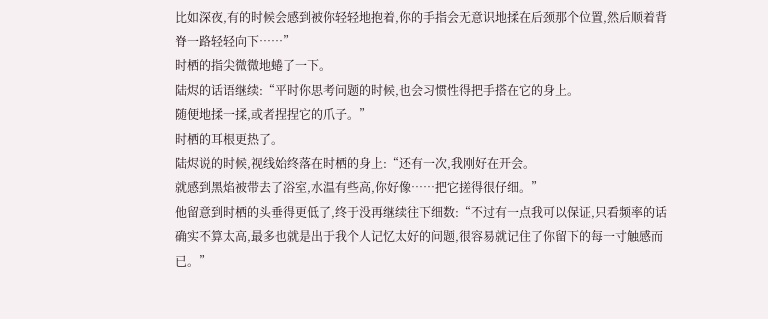比如深夜,有的时候会感到被你轻轻地抱着,你的手指会无意识地揉在后颈那个位置,然后顺着背脊一路轻轻向下……”
时栖的指尖微微地蜷了一下。
陆烬的话语继续:“平时你思考问题的时候,也会习惯性得把手搭在它的身上。
随便地揉一揉,或者捏捏它的爪子。”
时栖的耳根更热了。
陆烬说的时候,视线始终落在时栖的身上:“还有一次,我刚好在开会。
就感到黑焰被带去了浴室,水温有些高,你好像……把它搓得很仔细。”
他留意到时栖的头垂得更低了,终于没再继续往下细数:“不过有一点我可以保证,只看频率的话确实不算太高,最多也就是出于我个人记忆太好的问题,很容易就记住了你留下的每一寸触感而已。”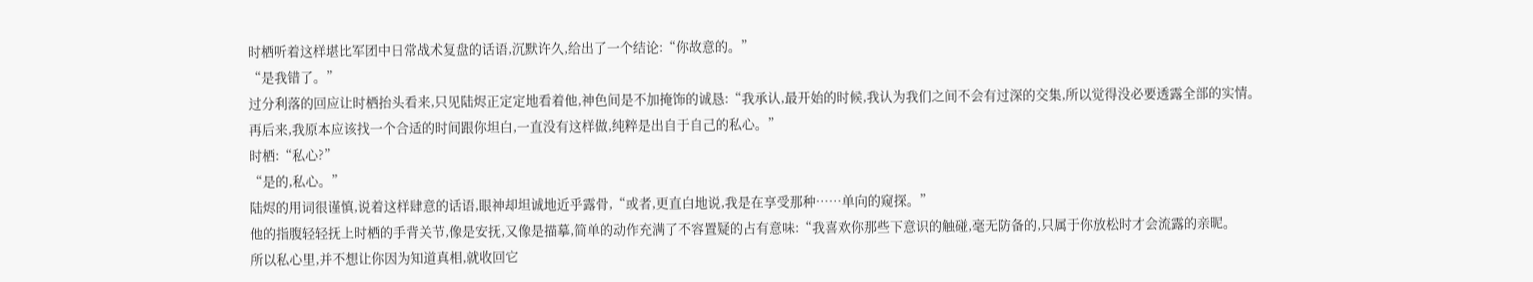时栖听着这样堪比军团中日常战术复盘的话语,沉默许久,给出了一个结论:“你故意的。”
“是我错了。”
过分利落的回应让时栖抬头看来,只见陆烬正定定地看着他,神色间是不加掩饰的诚恳:“我承认,最开始的时候,我认为我们之间不会有过深的交集,所以觉得没必要透露全部的实情。
再后来,我原本应该找一个合适的时间跟你坦白,一直没有这样做,纯粹是出自于自己的私心。”
时栖:“私心?”
“是的,私心。”
陆烬的用词很谨慎,说着这样肆意的话语,眼神却坦诚地近乎露骨,“或者,更直白地说,我是在享受那种……单向的窥探。”
他的指腹轻轻抚上时栖的手背关节,像是安抚,又像是描摹,简单的动作充满了不容置疑的占有意味:“我喜欢你那些下意识的触碰,毫无防备的,只属于你放松时才会流露的亲昵。
所以私心里,并不想让你因为知道真相,就收回它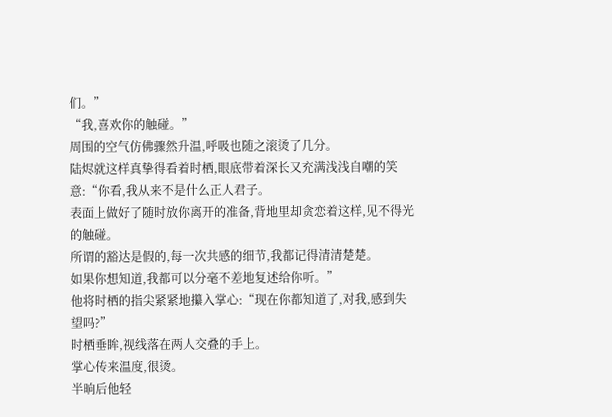们。”
“我,喜欢你的触碰。”
周围的空气仿佛骤然升温,呼吸也随之滚烫了几分。
陆烬就这样真挚得看着时栖,眼底带着深长又充满浅浅自嘲的笑意:“你看,我从来不是什么正人君子。
表面上做好了随时放你离开的准备,背地里却贪恋着这样,见不得光的触碰。
所谓的豁达是假的,每一次共感的细节,我都记得清清楚楚。
如果你想知道,我都可以分毫不差地复述给你听。”
他将时栖的指尖紧紧地攥入掌心:“现在你都知道了,对我,感到失望吗?”
时栖垂眸,视线落在两人交叠的手上。
掌心传来温度,很烫。
半晌后他轻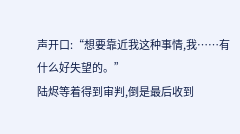声开口:“想要靠近我这种事情,我……有什么好失望的。”
陆烬等着得到审判,倒是最后收到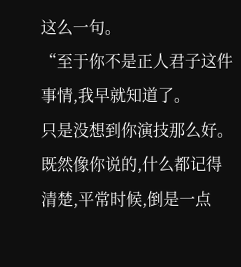这么一句。
“至于你不是正人君子这件事情,我早就知道了。
只是没想到你演技那么好。
既然像你说的,什么都记得清楚,平常时候,倒是一点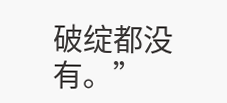破绽都没有。”